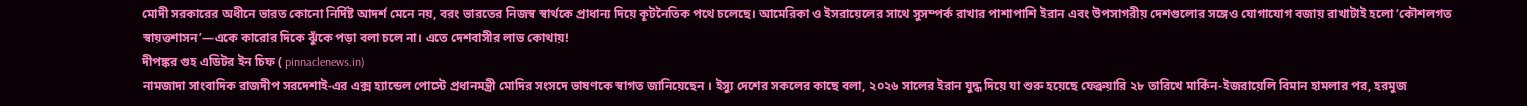মোদী সরকারের অধীনে ভারত কোনো নির্দিষ্ট আদর্শ মেনে নয়, বরং ভারতের নিজস্ব স্বার্থকে প্রাধান্য দিয়ে কূটনৈতিক পথে চলেছে। আমেরিকা ও ইসরায়েলের সাথে সুসম্পর্ক রাখার পাশাপাশি ইরান এবং উপসাগরীয় দেশগুলোর সঙ্গেও যোগাযোগ বজায় রাখাটাই হলো ‘কৌশলগত স্বায়ত্তশাসন’—একে কারোর দিকে ঝুঁকে পড়া বলা চলে না। এতে দেশবাসীর লাভ কোথায়!
দীপঙ্কর গুহ এডিটর ইন চিফ ( pinnaclenews.in)
নামজাদা সাংবাদিক রাজদীপ সরদেশাই-এর এক্স হ্যান্ডেল পোস্টে প্রধানমন্ত্রী মোদির সংসদে ভাষণকে স্বাগত জানিয়েছেন । ইস্যু দেশের সকলের কাছে বলা, ২০২৬ সালের ইরান যুদ্ধ দিয়ে যা শুরু হয়েছে ফেব্রুয়ারি ২৮ তারিখে মার্কিন-ইজরায়েলি বিমান হামলার পর, হরমুজ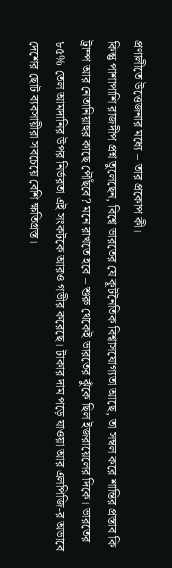প্রণালীতে উত্তেজনার মধ্যে – তার প্রকোপ কী।
কিন্তু পাশাপাশি রাজদীপ প্রশ্ন তুলেছেন, বিশ্বে ভারতের যে কূটনৈতিক বিশ্বাসযোগ্যতা আছে, তা সম্বল করে শান্তির প্রস্তাব কি ট্রাম্প আর নেতানিয়াহুর কাছে পৌঁছবে? মনে রাখতে হবে – শুরু থেকেই ভারতের ঝুঁকে ছিল ইজরায়েলের দিকে। ভারতের ৮৫% তেল আমদানির উপর নির্ভরতা এই সংকটকে আরও গভীর করেছে। টাকার দাম পড়ে যাওয়া আর এলপিজি-র অভাবে দেশের ছোট ব্যবসায়ীরা সবচেয়ে বেশি ক্ষতিগ্রস্ত।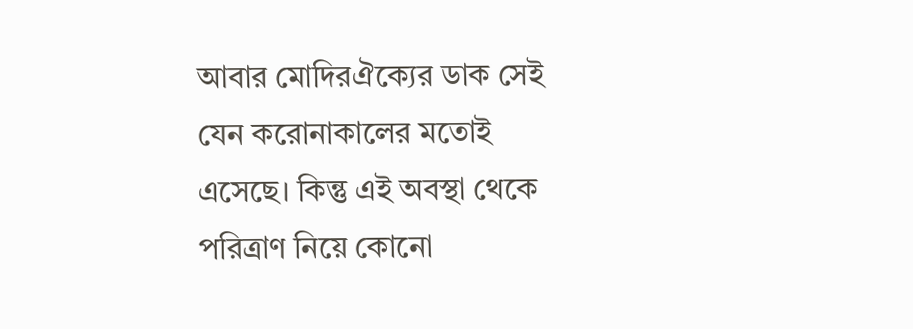আবার মোদিরঐক্যের ডাক সেই যেন করোনাকালের মতোই এসেছে। কিন্তু এই অবস্থা থেকে পরিত্রাণ নিয়ে কোনো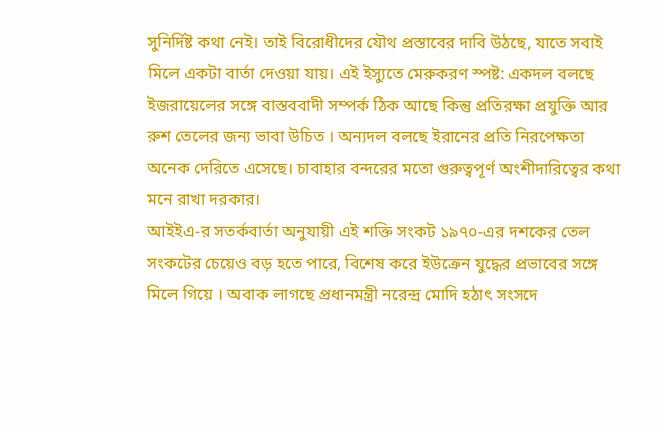সুনির্দিষ্ট কথা নেই। তাই বিরোধীদের যৌথ প্রস্তাবের দাবি উঠছে, যাতে সবাই মিলে একটা বার্তা দেওয়া যায়। এই ইস্যুতে মেরুকরণ স্পষ্ট: একদল বলছে ইজরায়েলের সঙ্গে বাস্তববাদী সম্পর্ক ঠিক আছে কিন্তু প্রতিরক্ষা প্রযুক্তি আর রুশ তেলের জন্য ভাবা উচিত । অন্যদল বলছে ইরানের প্রতি নিরপেক্ষতা অনেক দেরিতে এসেছে। চাবাহার বন্দরের মতো গুরুত্বপূর্ণ অংশীদারিত্বের কথা মনে রাখা দরকার।
আইইএ-র সতর্কবার্তা অনুযায়ী এই শক্তি সংকট ১৯৭০-এর দশকের তেল সংকটের চেয়েও বড় হতে পারে, বিশেষ করে ইউক্রেন যুদ্ধের প্রভাবের সঙ্গে মিলে গিয়ে । অবাক লাগছে প্রধানমন্ত্রী নরেন্দ্র মোদি হঠাৎ সংসদে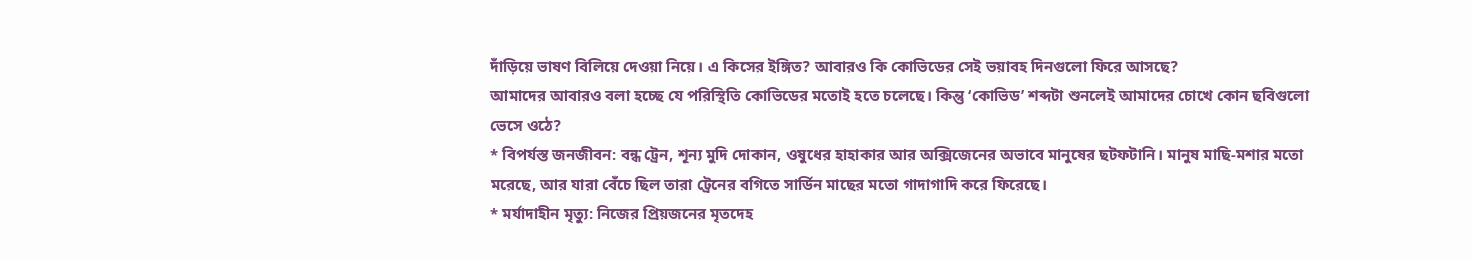দাঁড়িয়ে ভাষণ বিলিয়ে দেওয়া নিয়ে। এ কিসের ইঙ্গিত? আবারও কি কোভিডের সেই ভয়াবহ দিনগুলো ফিরে আসছে?
আমাদের আবারও বলা হচ্ছে যে পরিস্থিতি কোভিডের মতোই হতে চলেছে। কিন্তু ‘কোভিড’ শব্দটা শুনলেই আমাদের চোখে কোন ছবিগুলো ভেসে ওঠে?
* বিপর্যস্ত জনজীবন: বন্ধ ট্রেন, শূন্য মুদি দোকান, ওষুধের হাহাকার আর অক্সিজেনের অভাবে মানুষের ছটফটানি। মানুষ মাছি-মশার মতো মরেছে, আর যারা বেঁচে ছিল তারা ট্রেনের বগিতে সার্ডিন মাছের মতো গাদাগাদি করে ফিরেছে।
* মর্যাদাহীন মৃত্যু: নিজের প্রিয়জনের মৃতদেহ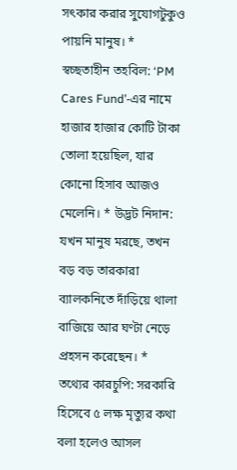সৎকার করার সুযোগটুকুও পায়নি মানুষ। * স্বচ্ছতাহীন তহবিল: ‘PM Cares Fund’-এর নামে হাজার হাজার কোটি টাকা তোলা হয়েছিল, যার কোনো হিসাব আজও মেলেনি। * উদ্ভট নিদান: যখন মানুষ মরছে, তখন বড় বড় তারকারা ব্যালকনিতে দাঁড়িয়ে থালা বাজিয়ে আর ঘণ্টা নেড়ে প্রহসন করেছেন। * তথ্যের কারচুপি: সরকারি হিসেবে ৫ লক্ষ মৃত্যুর কথা বলা হলেও আসল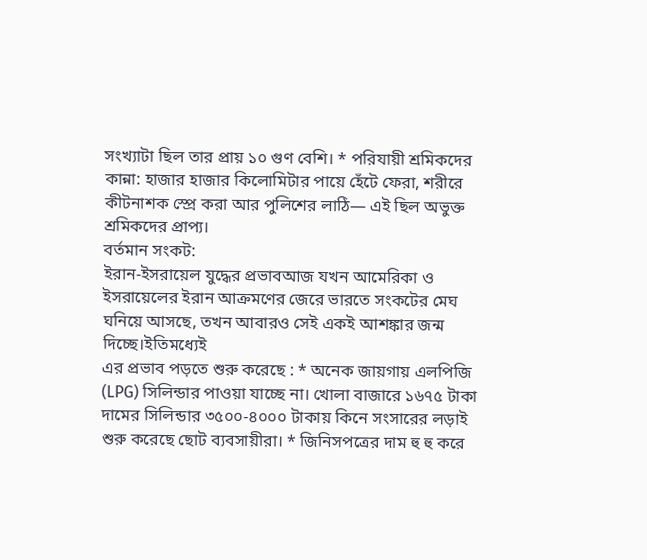সংখ্যাটা ছিল তার প্রায় ১০ গুণ বেশি। * পরিযায়ী শ্রমিকদের কান্না: হাজার হাজার কিলোমিটার পায়ে হেঁটে ফেরা, শরীরে কীটনাশক স্প্রে করা আর পুলিশের লাঠি— এই ছিল অভুক্ত শ্রমিকদের প্রাপ্য।
বর্তমান সংকট:
ইরান-ইসরায়েল যুদ্ধের প্রভাবআজ যখন আমেরিকা ও ইসরায়েলের ইরান আক্রমণের জেরে ভারতে সংকটের মেঘ ঘনিয়ে আসছে, তখন আবারও সেই একই আশঙ্কার জন্ম দিচ্ছে।ইতিমধ্যেই
এর প্রভাব পড়তে শুরু করেছে : * অনেক জায়গায় এলপিজি (LPG) সিলিন্ডার পাওয়া যাচ্ছে না। খোলা বাজারে ১৬৭৫ টাকা দামের সিলিন্ডার ৩৫০০-৪০০০ টাকায় কিনে সংসারের লড়াই শুরু করেছে ছোট ব্যবসায়ীরা। * জিনিসপত্রের দাম হু হু করে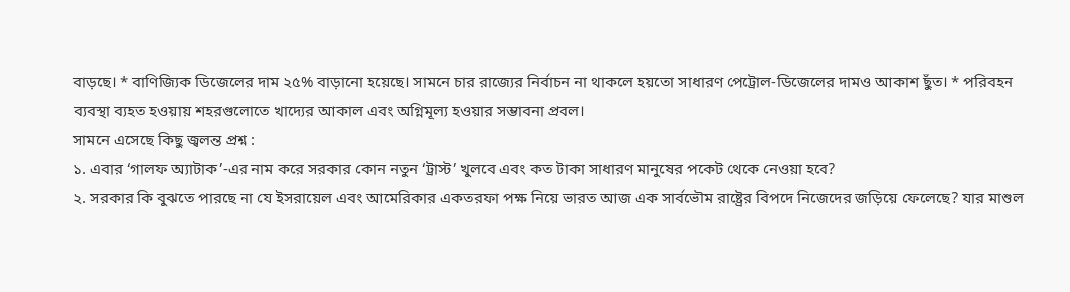বাড়ছে। * বাণিজ্যিক ডিজেলের দাম ২৫% বাড়ানো হয়েছে। সামনে চার রাজ্যের নির্বাচন না থাকলে হয়তো সাধারণ পেট্রোল-ডিজেলের দামও আকাশ ছুঁত। * পরিবহন ব্যবস্থা ব্যহত হওয়ায় শহরগুলোতে খাদ্যের আকাল এবং অগ্নিমূল্য হওয়ার সম্ভাবনা প্রবল।
সামনে এসেছে কিছু জ্বলন্ত প্রশ্ন :
১. এবার ‘গালফ অ্যাটাক’-এর নাম করে সরকার কোন নতুন ‘ট্রাস্ট’ খুলবে এবং কত টাকা সাধারণ মানুষের পকেট থেকে নেওয়া হবে?
২. সরকার কি বুঝতে পারছে না যে ইসরায়েল এবং আমেরিকার একতরফা পক্ষ নিয়ে ভারত আজ এক সার্বভৌম রাষ্ট্রের বিপদে নিজেদের জড়িয়ে ফেলেছে? যার মাশুল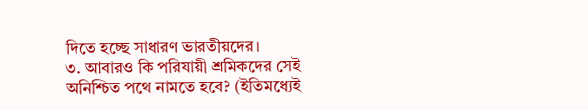দিতে হচ্ছে সাধারণ ভারতীয়দের।
৩. আবারও কি পরিযায়ী শ্রমিকদের সেই অনিশ্চিত পথে নামতে হবে? (ইতিমধ্যেই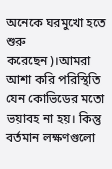অনেকে ঘরমুখো হতে শুরু করেছেন)।আমরা আশা করি পরিস্থিতি যেন কোভিডের মতো ভয়াবহ না হয়। কিন্তু বর্তমান লক্ষণগুলো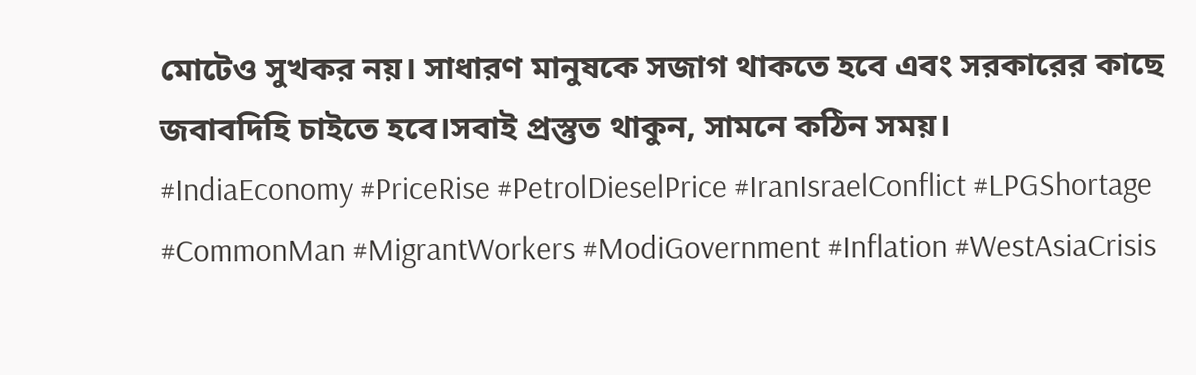মোটেও সুখকর নয়। সাধারণ মানুষকে সজাগ থাকতে হবে এবং সরকারের কাছে জবাবদিহি চাইতে হবে।সবাই প্রস্তুত থাকুন, সামনে কঠিন সময়।
#IndiaEconomy #PriceRise #PetrolDieselPrice #IranIsraelConflict #LPGShortage #CommonMan #MigrantWorkers #ModiGovernment #Inflation #WestAsiaCrisis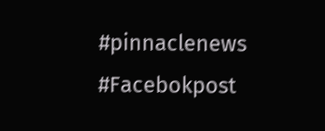#pinnaclenews #Facebokpost